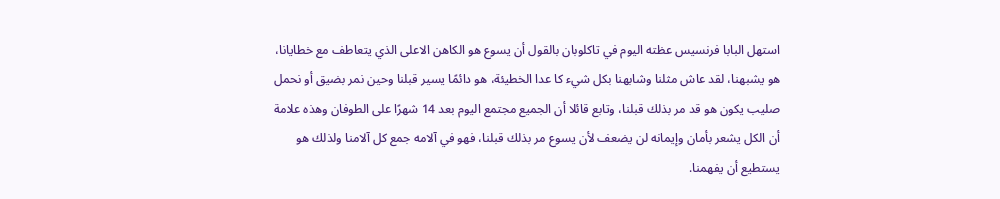استهل البابا فرنسيس عظته اليوم في تاكلوبان بالقول أن يسوع هو الكاهن الاعلى الذي يتعاطف مع خطايانا، هو يشبهنا، لقد عاش مثلنا وشابهنا بكل شيء كا عدا الخطيئة، هو دائمًا يسير قبلنا وحين نمر بضيق أو نحمل صليب يكون هو قد مر بذلك قبلنا، وتابع قائلا أن الجميع مجتمع اليوم بعد 14 شهرًا على الطوفان وهذه علامة أن الكل يشعر بأمان وإيمانه لن يضعف لأن يسوع مر بذلك قبلنا، فهو في آلامه جمع كل آلامنا ولذلك هو يستطيع أن يفهمنا.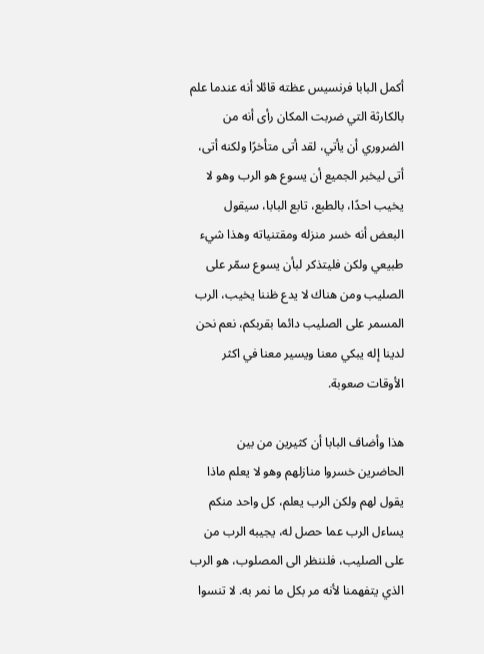أكمل البابا فرنسيس عظته قائلا أنه عندما علم بالكارثة التي ضربت المكان رأى أنه من الضروري أن يأتي، لقد أتى متأخرًا ولكنه أتى، أتى ليخبر الجميع أن يسوع هو الرب وهو لا يخيب احدًا، بالطبع، تابع البابا، سيقول البعض أنه خسر منزله ومقتنياته وهذا شيء طبيعي ولكن فليتذكر لبأن يسوع سمّر على الصليب ومن هناك لا يدع ظننا يخيب، الرب المسمر على الصليب دائما بقربكم، نعم نحن لدينا إله يبكي معنا ويسير معنا في اكثر الأوقات صعوبة.

هذا وأضاف البابا أن كثيرين من بين الحاضرين خسروا منازلهم وهو لا يعلم ماذا يقول لهم ولكن الرب يعلم، كل واحد منكم يساءل الرب عما حصل له، يجيبه الرب من على الصليب، فلننظر الى المصلوب، هو الرب الذي يتفهمنا لأنه مر بكل ما نمر به. لا تنسوا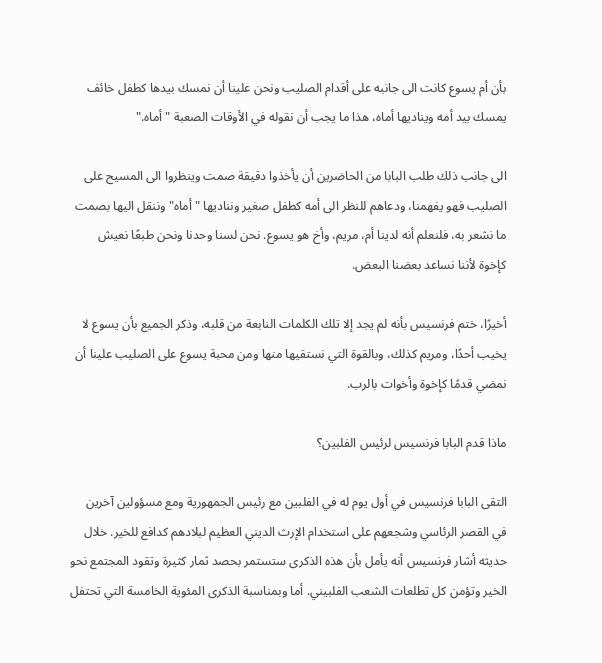بأن أم يسوع كانت الى جانبه على أقدام الصليب ونحن علينا أن نمسك بيدها كطفل خائف يمسك بيد أمه ويناديها أماه، هذا ما يجب أن نقوله في الأوقات الصعبة "أماه."

الى جانب ذلك طلب البابا من الحاضرين أن يأخذوا دقيقة صمت وينظروا الى المسيح على الصليب فهو يفهمنا، ودعاهم للنظر الى أمه كطفل صغير ونناديها "أماه" وننقل اليها بصمت ما نشعر به، فلنعلم أنه لدينا أم، مريم، وأخ هو يسوع. نحن لسنا وحدنا ونحن طبعًا نعيش كإخوة لأننا نساعد بعضنا البعض.

أخيرًا، ختم فرنسيس بأنه لم يجد إلا تلك الكلمات النابعة من قلبه، وذكر الجميع بأن يسوع لا يخيب أحدًا، ومريم كذلك، وبالقوة التي نستقيها منها ومن محبة يسوع على الصليب علينا أن نمضي قدمًا كإخوة وأخوات بالرب.

ماذا قدم البابا فرنسيس لرئيس الفلبين؟

التقى البابا فرنسيس في أول يوم له في الفلبين مع رئيس الجمهورية ومع مسؤولين آخرين في القصر الرئاسي وشجعهم على استخدام الإرث الديني العظيم لبلادهم كدافع للخير. خلال حديثه أشار فرنسيس أنه يأمل بأن هذه الذكرى ستستمر بحصد ثمار كثيرة وتقود المجتمع نحو الخير وتؤمن كل تطلعات الشعب الفلبيني. أما وبمناسبة الذكرى المئوية الخامسة التي تحتفل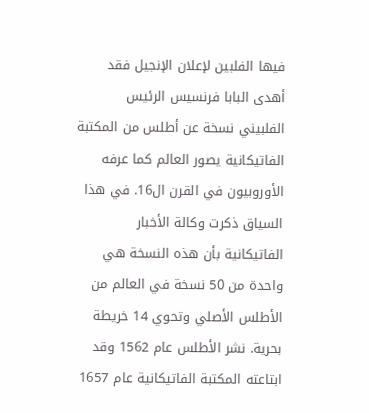فيها الفلبين لإعلان الإنجيل فقد أهدى البابا فرنسيس الرئيس الفلبيني نسخة عن أطلس من المكتبة الفاتيكانية يصور العالم كما عرفه الأوروبيون في القرن ال16. في هذا السياق ذكرت وكالة الأخبار الفاتيكانية بأن هذه النسخة هي واحدة من 50 نسخة في العالم من الأطلس الأصلي وتحوي 14 خريطة بحرية. نشر الأطلس عام 1562 وقد ابتاعته المكتبة الفاتيكانية عام 1657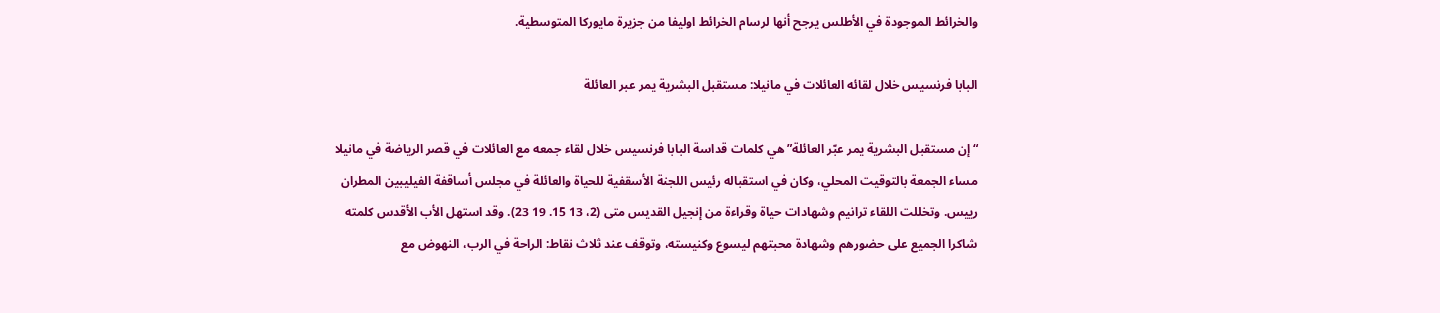والخرائط الموجودة في الأطلس يرجح أنها لرسام الخرائط اوليفا من جزيرة مايوركا المتوسطية.

البابا فرنسيس خلال لقائه العائلات في مانيلا: مستقبل البشرية يمر عبر العائلة

“إن مستقبل البشرية يمر عبّر العائلة” هي كلمات قداسة البابا فرنسيس خلال لقاء جمعه مع العائلات في قصر الرياضة في مانيلا مساء الجمعة بالتوقيت المحلي، وكان في استقباله رئيس اللجنة الأسقفية للحياة والعائلة في مجلس أساقفة الفيليبين المطران رييس. وتخللت اللقاء ترانيم وشهادات حياة وقراءة من إنجيل القديس متى (2، 13 15. 19 23). وقد استهل الأب الأقدس كلمته شاكرا الجميع على حضورهم وشهادة محبتهم ليسوع وكنيسته، وتوقف عند ثلاث نقاط: الراحة في الرب، النهوض مع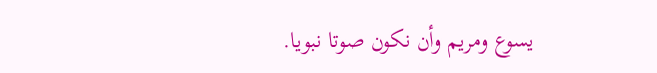يسوع ومريم وأن نكون صوتا نبويا.